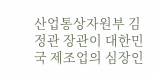산업통상자원부 김정관 장관이 대한민국 제조업의 심장인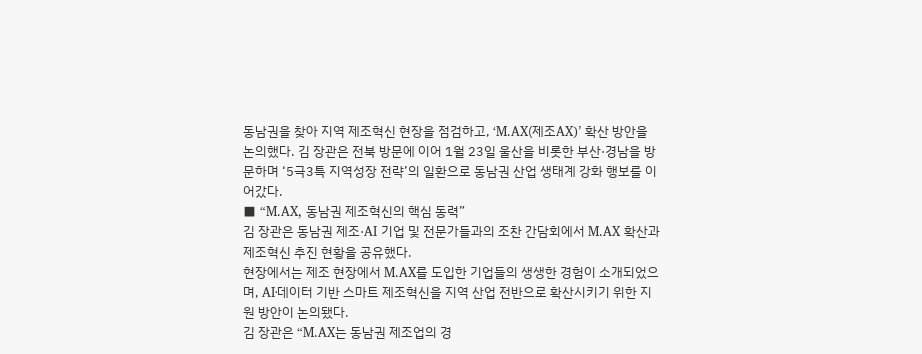동남권을 찾아 지역 제조혁신 현장을 점검하고, ‘M.AX(제조AX)’ 확산 방안을 논의했다. 김 장관은 전북 방문에 이어 1월 23일 울산을 비롯한 부산·경남을 방문하며 ‘5극3특 지역성장 전략’의 일환으로 동남권 산업 생태계 강화 행보를 이어갔다.
■ “M.AX, 동남권 제조혁신의 핵심 동력”
김 장관은 동남권 제조·AI 기업 및 전문가들과의 조찬 간담회에서 M.AX 확산과 제조혁신 추진 현황을 공유했다.
현장에서는 제조 현장에서 M.AX를 도입한 기업들의 생생한 경험이 소개되었으며, AI·데이터 기반 스마트 제조혁신을 지역 산업 전반으로 확산시키기 위한 지원 방안이 논의됐다.
김 장관은 “M.AX는 동남권 제조업의 경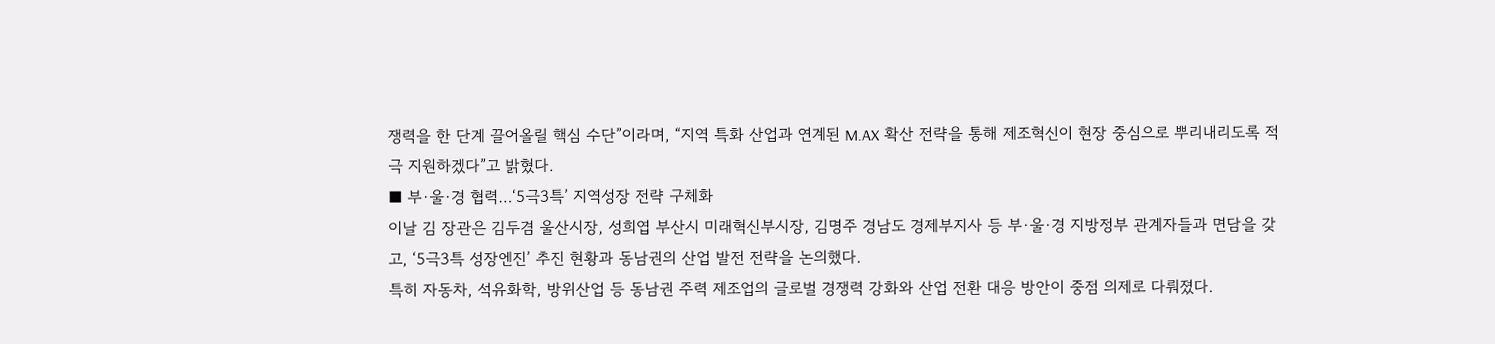쟁력을 한 단계 끌어올릴 핵심 수단”이라며, “지역 특화 산업과 연계된 M.AX 확산 전략을 통해 제조혁신이 현장 중심으로 뿌리내리도록 적극 지원하겠다”고 밝혔다.
■ 부·울·경 협력…‘5극3특’ 지역성장 전략 구체화
이날 김 장관은 김두겸 울산시장, 성희엽 부산시 미래혁신부시장, 김명주 경남도 경제부지사 등 부·울·경 지방정부 관계자들과 면담을 갖고, ‘5극3특 성장엔진’ 추진 현황과 동남권의 산업 발전 전략을 논의했다.
특히 자동차, 석유화학, 방위산업 등 동남권 주력 제조업의 글로벌 경쟁력 강화와 산업 전환 대응 방안이 중점 의제로 다뤄졌다.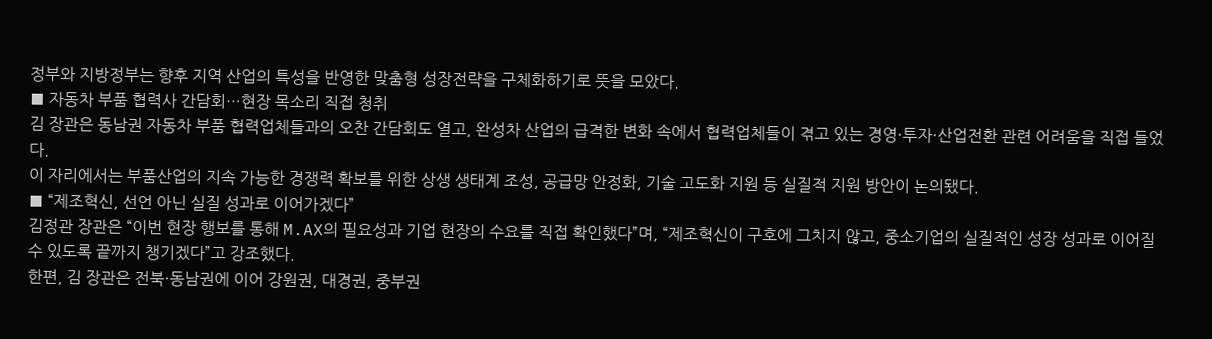정부와 지방정부는 향후 지역 산업의 특성을 반영한 맞춤형 성장전략을 구체화하기로 뜻을 모았다.
■ 자동차 부품 협력사 간담회…현장 목소리 직접 청취
김 장관은 동남권 자동차 부품 협력업체들과의 오찬 간담회도 열고, 완성차 산업의 급격한 변화 속에서 협력업체들이 겪고 있는 경영·투자·산업전환 관련 어려움을 직접 들었다.
이 자리에서는 부품산업의 지속 가능한 경쟁력 확보를 위한 상생 생태계 조성, 공급망 안정화, 기술 고도화 지원 등 실질적 지원 방안이 논의됐다.
■ “제조혁신, 선언 아닌 실질 성과로 이어가겠다”
김정관 장관은 “이번 현장 행보를 통해 M.AX의 필요성과 기업 현장의 수요를 직접 확인했다”며, “제조혁신이 구호에 그치지 않고, 중소기업의 실질적인 성장 성과로 이어질 수 있도록 끝까지 챙기겠다”고 강조했다.
한편, 김 장관은 전북·동남권에 이어 강원권, 대경권, 중부권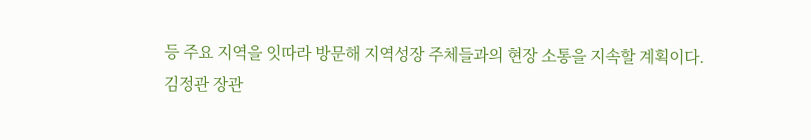등 주요 지역을 잇따라 방문해 지역성장 주체들과의 현장 소통을 지속할 계획이다.
김정관 장관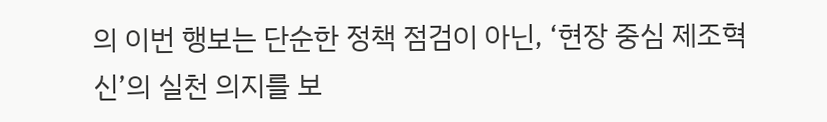의 이번 행보는 단순한 정책 점검이 아닌, ‘현장 중심 제조혁신’의 실천 의지를 보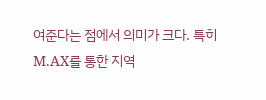여준다는 점에서 의미가 크다. 특히 M.AX를 통한 지역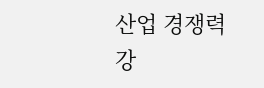산업 경쟁력 강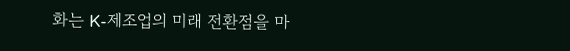화는 K-제조업의 미래 전환점을 마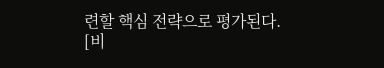련할 핵심 전략으로 평가된다.
[비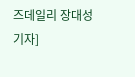즈데일리 장대성 기자]